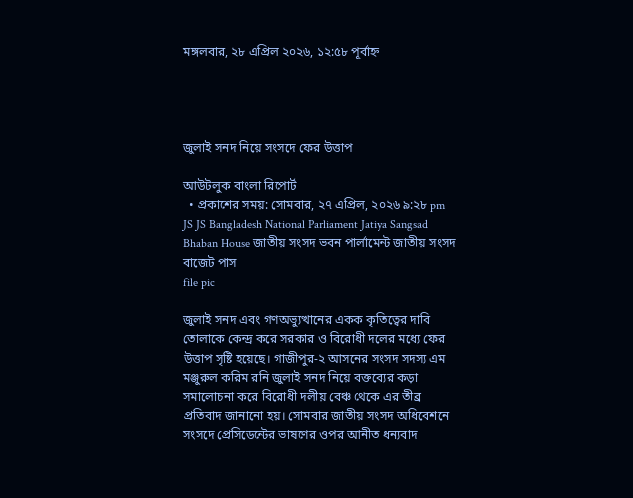মঙ্গলবার, ২৮ এপ্রিল ২০২৬, ১২:৫৮ পূর্বাহ্ন




জুলাই সনদ নিয়ে সংসদে ফের উত্তাপ

আউটলুক বাংলা রিপোর্ট
  • প্রকাশের সময়: সোমবার, ২৭ এপ্রিল, ২০২৬ ৯:২৮ pm
JS JS Bangladesh National Parliament Jatiya Sangsad Bhaban House জাতীয় সংসদ ভবন পার্লামেন্ট জাতীয় সংসদ বাজেট পাস
file pic

জুলাই সনদ এবং গণঅভ্যুত্থানের একক কৃতিত্বের দাবি তোলাকে কেন্দ্র করে সরকার ও বিরোধী দলের মধ্যে ফের উত্তাপ সৃষ্টি হয়েছে। গাজীপুর-২ আসনের সংসদ সদস্য এম মঞ্জুরুল করিম রনি জুলাই সনদ নিয়ে বক্তব্যের কড়া সমালোচনা করে বিরোধী দলীয় বেঞ্চ থেকে এর তীব্র প্রতিবাদ জানানো হয়। সোমবার জাতীয় সংসদ অধিবেশনে সংসদে প্রেসিডেন্টের ভাষণের ওপর আনীত ধন্যবাদ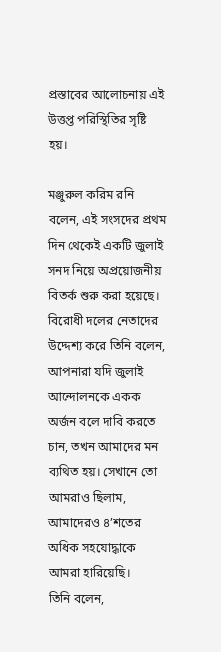প্রস্তাবের আলোচনায় এই উত্তপ্ত পরিস্থিতির সৃষ্টি হয়।

মঞ্জুরুল করিম রনি বলেন, এই সংসদের প্রথম দিন থেকেই একটি জুলাই সনদ নিয়ে অপ্রয়োজনীয় বিতর্ক শুরু করা হয়েছে। বিরোধী দলের নেতাদের উদ্দেশ্য করে তিনি বলেন, আপনারা যদি জুলাই আন্দোলনকে একক অর্জন বলে দাবি করতে চান, তখন আমাদের মন ব্যথিত হয়। সেখানে তো আমরাও ছিলাম, আমাদেরও ৪’শতের অধিক সহযোদ্ধাকে আমরা হারিয়েছি।
তিনি বলেন,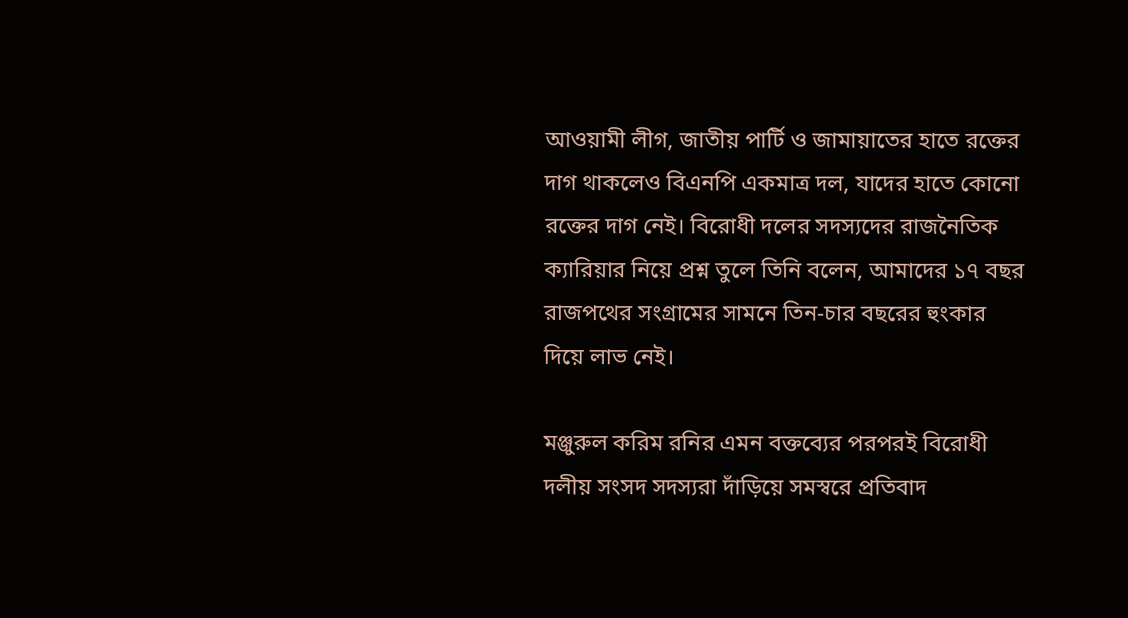আওয়ামী লীগ, জাতীয় পার্টি ও জামায়াতের হাতে রক্তের দাগ থাকলেও বিএনপি একমাত্র দল, যাদের হাতে কোনো রক্তের দাগ নেই। বিরোধী দলের সদস্যদের রাজনৈতিক ক্যারিয়ার নিয়ে প্রশ্ন তুলে তিনি বলেন, আমাদের ১৭ বছর রাজপথের সংগ্রামের সামনে তিন-চার বছরের হুংকার দিয়ে লাভ নেই।

মঞ্জুরুল করিম রনির এমন বক্তব্যের পরপরই বিরোধী দলীয় সংসদ সদস্যরা দাঁড়িয়ে সমস্বরে প্রতিবাদ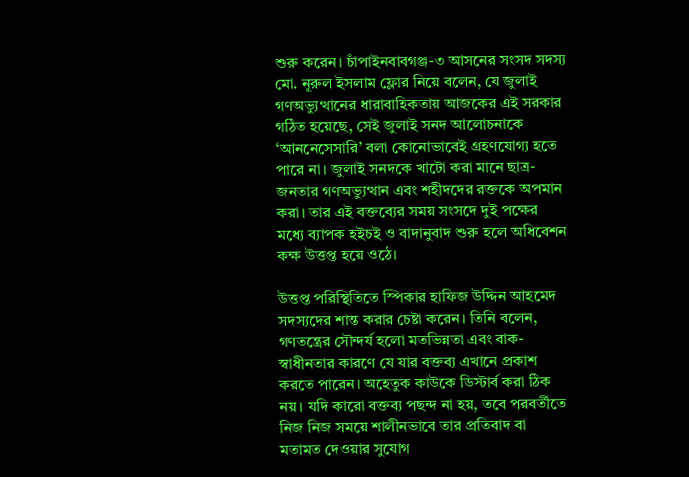শুরু করেন। চাঁপাইনবাবগঞ্জ-৩ আসনের সংসদ সদস্য মো. নূরুল ইসলাম ফ্লোর নিয়ে বলেন, যে জুলাই গণঅভ্যুত্থানের ধারাবাহিকতায় আজকের এই সরকার গঠিত হয়েছে, সেই জুলাই সনদ আলোচনাকে ‘আননেসেসারি’ বলা কোনোভাবেই গ্রহণযোগ্য হতে পারে না। জুলাই সনদকে খাটো করা মানে ছাত্র-জনতার গণঅভ্যুত্থান এবং শহীদদের রক্তকে অপমান করা। তার এই বক্তব্যের সময় সংসদে দুই পক্ষের মধ্যে ব্যাপক হইচই ও বাদানুবাদ শুরু হলে অধিবেশন কক্ষ উত্তপ্ত হয়ে ওঠে।

উত্তপ্ত পরিস্থিতিতে স্পিকার হাফিজ উদ্দিন আহমেদ সদস্যদের শান্ত করার চেষ্টা করেন। তিনি বলেন, গণতন্ত্রের সৌন্দর্য হলো মতভিন্নতা এবং বাক-স্বাধীনতার কারণে যে যার বক্তব্য এখানে প্রকাশ করতে পারেন। অহেতুক কাউকে ডিস্টার্ব করা ঠিক নয়। যদি কারো বক্তব্য পছন্দ না হয়, তবে পরবর্তীতে নিজ নিজ সময়ে শালীনভাবে তার প্রতিবাদ বা মতামত দেওয়ার সুযোগ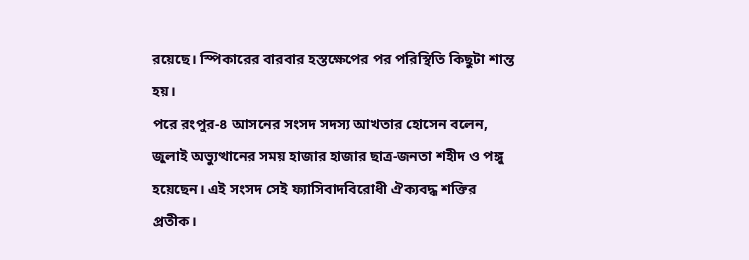রয়েছে। স্পিকারের বারবার হস্তক্ষেপের পর পরিস্থিতি কিছুটা শান্ত হয়।
পরে রংপুর-৪ আসনের সংসদ সদস্য আখতার হোসেন বলেন, জুলাই অভ্যুত্থানের সময় হাজার হাজার ছাত্র-জনতা শহীদ ও পঙ্গু হয়েছেন। এই সংসদ সেই ফ্যাসিবাদবিরোধী ঐক্যবদ্ধ শক্তির প্রতীক।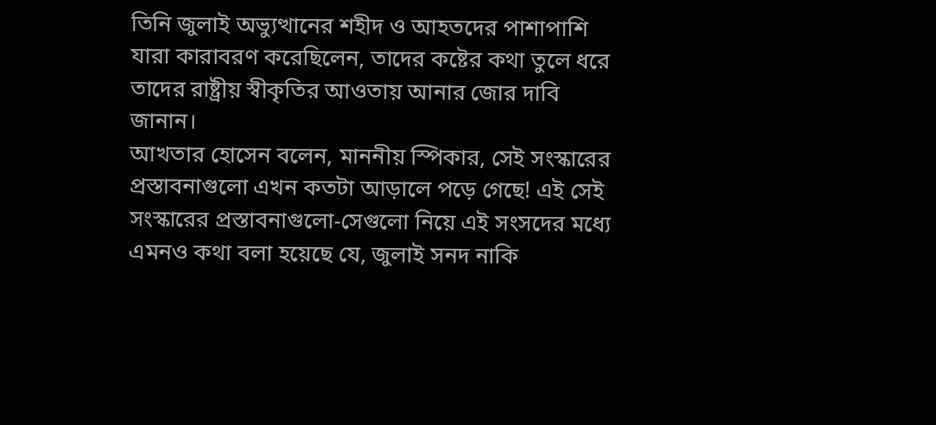তিনি জুলাই অভ্যুত্থানের শহীদ ও আহতদের পাশাপাশি যারা কারাবরণ করেছিলেন, তাদের কষ্টের কথা তুলে ধরে তাদের রাষ্ট্রীয় স্বীকৃতির আওতায় আনার জোর দাবি জানান।
আখতার হোসেন বলেন, মাননীয় স্পিকার, সেই সংস্কারের প্রস্তাবনাগুলো এখন কতটা আড়ালে পড়ে গেছে! এই সেই সংস্কারের প্রস্তাবনাগুলো-সেগুলো নিয়ে এই সংসদের মধ্যে এমনও কথা বলা হয়েছে যে, জুলাই সনদ নাকি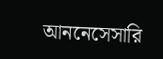আননেসেসারি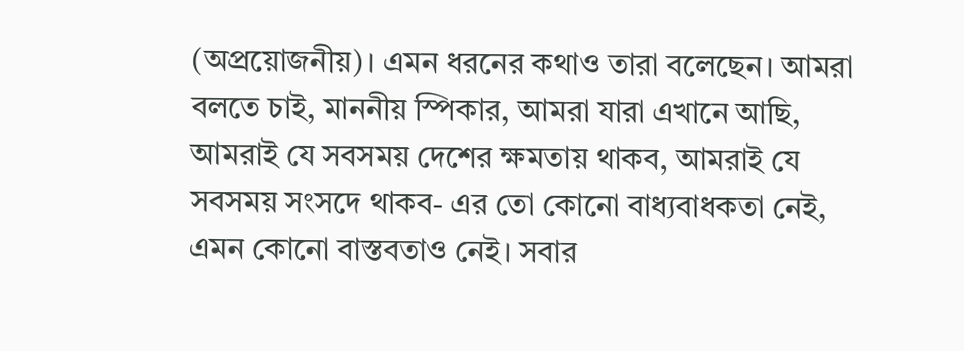(অপ্রয়োজনীয়)। এমন ধরনের কথাও তারা বলেছেন। আমরা বলতে চাই, মাননীয় স্পিকার, আমরা যারা এখানে আছি, আমরাই যে সবসময় দেশের ক্ষমতায় থাকব, আমরাই যে সবসময় সংসদে থাকব- এর তো কোনো বাধ্যবাধকতা নেই, এমন কোনো বাস্তবতাও নেই। সবার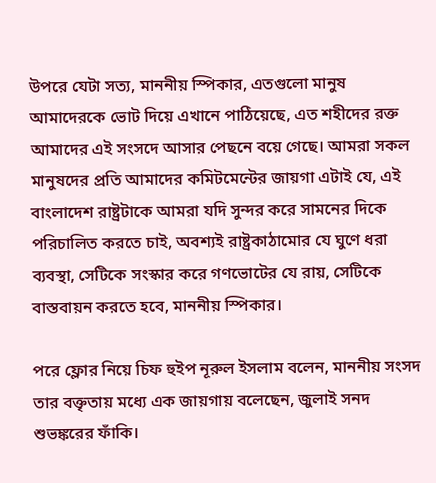উপরে যেটা সত্য, মাননীয় স্পিকার, এতগুলো মানুষ আমাদেরকে ভোট দিয়ে এখানে পাঠিয়েছে, এত শহীদের রক্ত আমাদের এই সংসদে আসার পেছনে বয়ে গেছে। আমরা সকল মানুষদের প্রতি আমাদের কমিটমেন্টের জায়গা এটাই যে, এই বাংলাদেশ রাষ্ট্রটাকে আমরা যদি সুন্দর করে সামনের দিকে পরিচালিত করতে চাই, অবশ্যই রাষ্ট্রকাঠামোর যে ঘুণে ধরা ব্যবস্থা, সেটিকে সংস্কার করে গণভোটের যে রায়, সেটিকে বাস্তবায়ন করতে হবে, মাননীয় স্পিকার।

পরে ফ্লোর নিয়ে চিফ হুইপ নূরুল ইসলাম বলেন, মাননীয় সংসদ তার বক্তৃতায় মধ্যে এক জায়গায় বলেছেন, জুলাই সনদ শুভঙ্করের ফাঁকি।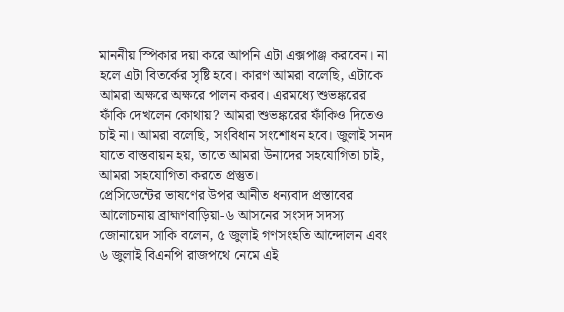মাননীয় স্পিকার দয়া করে আপনি এটা এক্সপাঞ্জ করবেন। না হলে এটা বিতর্কের সৃষ্টি হবে। কারণ আমরা বলেছি, এটাকে আমরা অক্ষরে অক্ষরে পালন করব। এরমধ্যে শুভঙ্করের ফাঁকি দেখলেন কোথায়? আমরা শুভঙ্করের ফাঁকিও দিতেও চাই না। আমরা বলেছি, সংবিধান সংশোধন হবে। জুলাই সনদ যাতে বাস্তবায়ন হয়, তাতে আমরা উনাদের সহযোগিতা চাই, আমরা সহযোগিতা করতে প্রস্তুত।
প্রেসিডেন্টের ভাষণের উপর আনীত ধন্যবাদ প্রস্তাবের আলোচনায় ব্রাহ্মণবাড়িয়া-৬ আসনের সংসদ সদস্য জোনায়েদ সাকি বলেন, ৫ জুলাই গণসংহতি আন্দোলন এবং ৬ জুলাই বিএনপি রাজপথে নেমে এই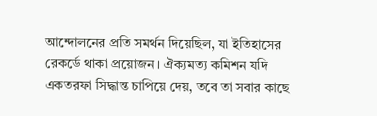আন্দোলনের প্রতি সমর্থন দিয়েছিল, যা ইতিহাসের রেকর্ডে থাকা প্রয়োজন। ঐক্যমত্য কমিশন যদি একতরফা সিদ্ধান্ত চাপিয়ে দেয়, তবে তা সবার কাছে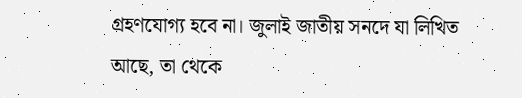গ্রহণযোগ্য হবে না। জুলাই জাতীয় সনদে যা লিখিত আছে, তা থেকে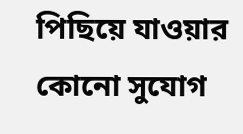পিছিয়ে যাওয়ার কোনো সুযোগ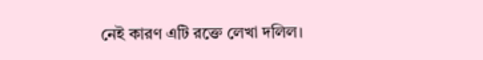নেই কারণ এটি রক্তে লেখা দলিল।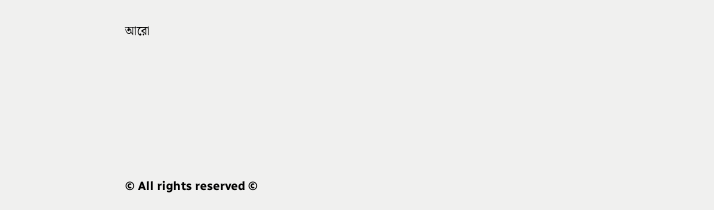আরো






© All rights reserved ©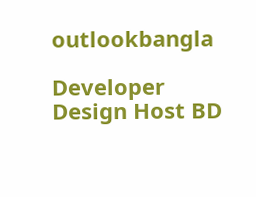outlookbangla

Developer Design Host BD